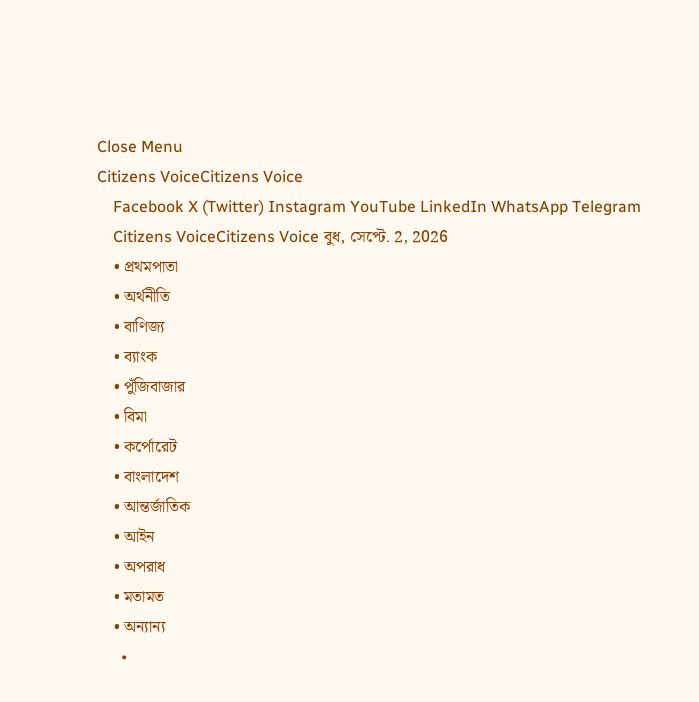Close Menu
Citizens VoiceCitizens Voice
    Facebook X (Twitter) Instagram YouTube LinkedIn WhatsApp Telegram
    Citizens VoiceCitizens Voice বুধ, সেপ্টে. 2, 2026
    • প্রথমপাতা
    • অর্থনীতি
    • বাণিজ্য
    • ব্যাংক
    • পুঁজিবাজার
    • বিমা
    • কর্পোরেট
    • বাংলাদেশ
    • আন্তর্জাতিক
    • আইন
    • অপরাধ
    • মতামত
    • অন্যান্য
      •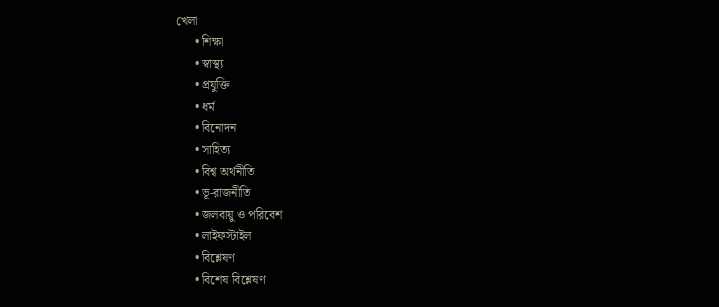খেলা
      • শিক্ষা
      • স্বাস্থ্য
      • প্রযুক্তি
      • ধর্ম
      • বিনোদন
      • সাহিত্য
      • বিশ্ব অর্থনীতি
      • ভূ-রাজনীতি
      • জলবায়ু ও পরিবেশ
      • লাইফস্টাইল
      • বিশ্লেষণ
      • বিশেষ বিশ্লেষণ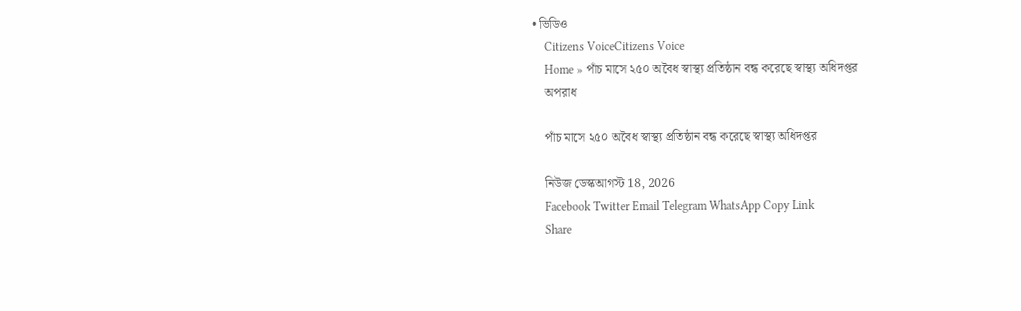• ভিডিও
    Citizens VoiceCitizens Voice
    Home » পাঁচ মাসে ২৫০ অবৈধ স্বাস্থ্য প্রতিষ্ঠান বন্ধ করেছে স্বাস্থ্য অধিদপ্তর
    অপরাধ

    পাঁচ মাসে ২৫০ অবৈধ স্বাস্থ্য প্রতিষ্ঠান বন্ধ করেছে স্বাস্থ্য অধিদপ্তর

    নিউজ ডেস্কআগস্ট 18, 2026
    Facebook Twitter Email Telegram WhatsApp Copy Link
    Share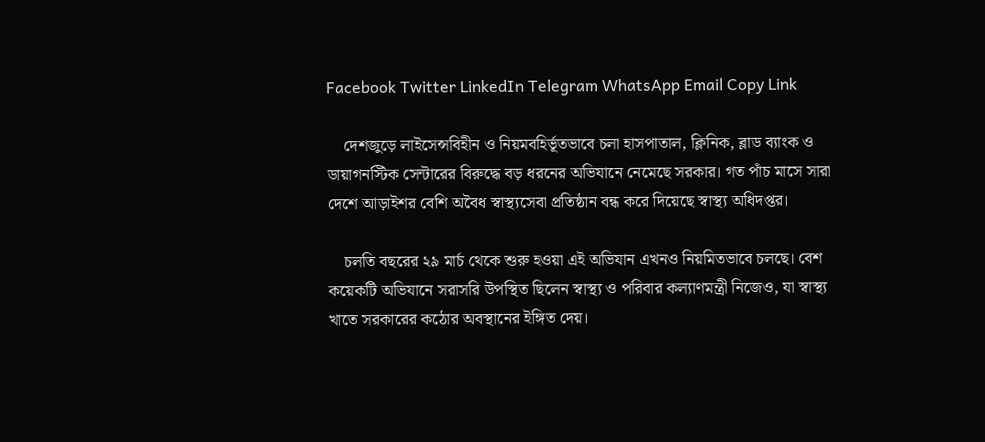Facebook Twitter LinkedIn Telegram WhatsApp Email Copy Link

    দেশজুড়ে লাইসেন্সবিহীন ও নিয়মবহির্ভূতভাবে চলা হাসপাতাল, ক্লিনিক, ব্লাড ব্যাংক ও ডায়াগনস্টিক সেন্টারের বিরুদ্ধে বড় ধরনের অভিযানে নেমেছে সরকার। গত পাঁচ মাসে সারা দেশে আড়াইশর বেশি অবৈধ স্বাস্থ্যসেবা প্রতিষ্ঠান বন্ধ করে দিয়েছে স্বাস্থ্য অধিদপ্তর।

    চলতি বছরের ২৯ মার্চ থেকে শুরু হওয়া এই অভিযান এখনও নিয়মিতভাবে চলছে। বেশ কয়েকটি অভিযানে সরাসরি উপস্থিত ছিলেন স্বাস্থ্য ও পরিবার কল্যাণমন্ত্রী নিজেও, যা স্বাস্থ্য খাতে সরকারের কঠোর অবস্থানের ইঙ্গিত দেয়।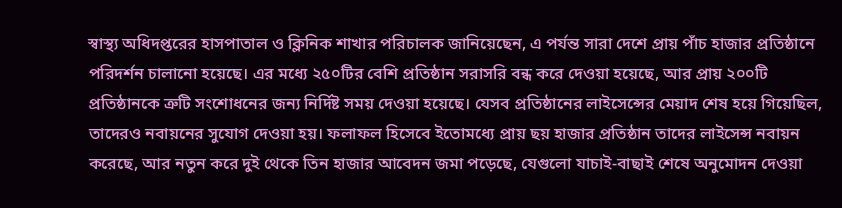স্বাস্থ্য অধিদপ্তরের হাসপাতাল ও ক্লিনিক শাখার পরিচালক জানিয়েছেন, এ পর্যন্ত সারা দেশে প্রায় পাঁচ হাজার প্রতিষ্ঠানে পরিদর্শন চালানো হয়েছে। এর মধ্যে ২৫০টির বেশি প্রতিষ্ঠান সরাসরি বন্ধ করে দেওয়া হয়েছে, আর প্রায় ২০০টি প্রতিষ্ঠানকে ত্রুটি সংশোধনের জন্য নির্দিষ্ট সময় দেওয়া হয়েছে। যেসব প্রতিষ্ঠানের লাইসেন্সের মেয়াদ শেষ হয়ে গিয়েছিল, তাদেরও নবায়নের সুযোগ দেওয়া হয়। ফলাফল হিসেবে ইতোমধ্যে প্রায় ছয় হাজার প্রতিষ্ঠান তাদের লাইসেন্স নবায়ন করেছে, আর নতুন করে দুই থেকে তিন হাজার আবেদন জমা পড়েছে, যেগুলো যাচাই-বাছাই শেষে অনুমোদন দেওয়া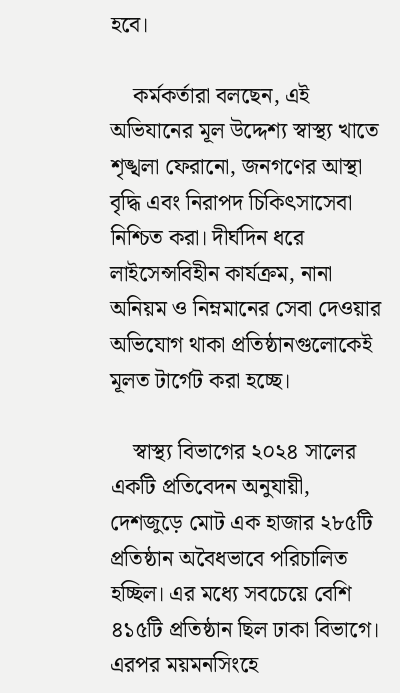হবে।

    কর্মকর্তারা বলছেন, এই অভিযানের মূল উদ্দেশ্য স্বাস্থ্য খাতে শৃঙ্খলা ফেরানো, জনগণের আস্থা বৃদ্ধি এবং নিরাপদ চিকিৎসাসেবা নিশ্চিত করা। দীর্ঘদিন ধরে লাইসেন্সবিহীন কার্যক্রম, নানা অনিয়ম ও নিম্নমানের সেবা দেওয়ার অভিযোগ থাকা প্রতিষ্ঠানগুলোকেই মূলত টার্গেট করা হচ্ছে।

    স্বাস্থ্য বিভাগের ২০২৪ সালের একটি প্রতিবেদন অনুযায়ী, দেশজুড়ে মোট এক হাজার ২৮৫টি প্রতিষ্ঠান অবৈধভাবে পরিচালিত হচ্ছিল। এর মধ্যে সবচেয়ে বেশি ৪১৫টি প্রতিষ্ঠান ছিল ঢাকা বিভাগে। এরপর ময়মনসিংহে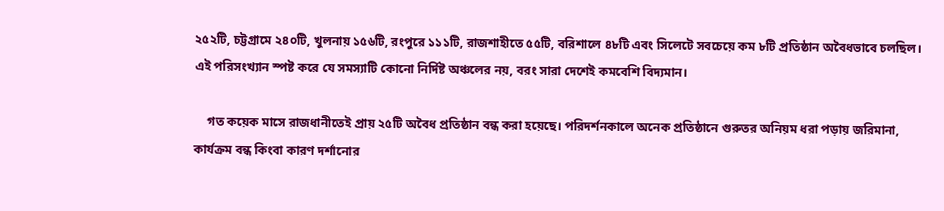২৫২টি, চট্টগ্রামে ২৪০টি, খুলনায় ১৫৬টি, রংপুরে ১১১টি, রাজশাহীতে ৫৫টি, বরিশালে ৪৮টি এবং সিলেটে সবচেয়ে কম ৮টি প্রতিষ্ঠান অবৈধভাবে চলছিল। এই পরিসংখ্যান স্পষ্ট করে যে সমস্যাটি কোনো নির্দিষ্ট অঞ্চলের নয়, বরং সারা দেশেই কমবেশি বিদ্যমান।

    গত কয়েক মাসে রাজধানীতেই প্রায় ২৫টি অবৈধ প্রতিষ্ঠান বন্ধ করা হয়েছে। পরিদর্শনকালে অনেক প্রতিষ্ঠানে গুরুতর অনিয়ম ধরা পড়ায় জরিমানা, কার্যক্রম বন্ধ কিংবা কারণ দর্শানোর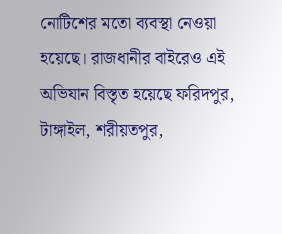নোটিশের মতো ব্যবস্থা নেওয়া হয়েছে। রাজধানীর বাইরেও এই অভিযান বিস্তৃত হয়েছে ফরিদপুর, টাঙ্গাইল, শরীয়তপুর,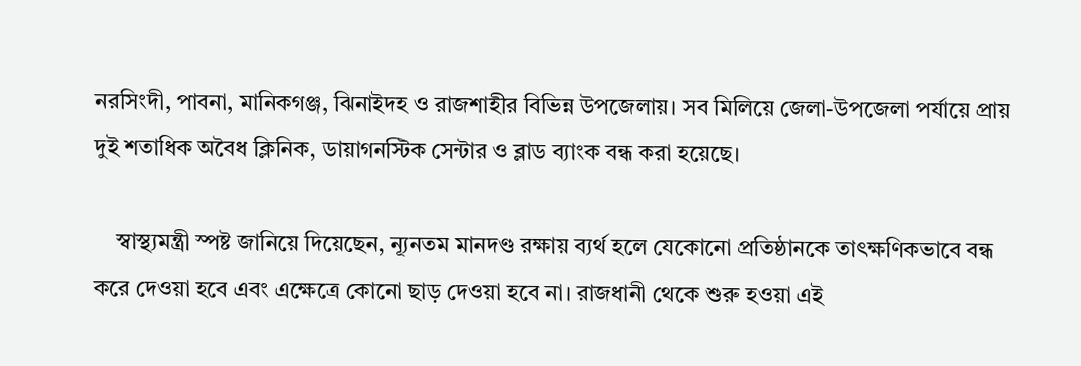নরসিংদী, পাবনা, মানিকগঞ্জ, ঝিনাইদহ ও রাজশাহীর বিভিন্ন উপজেলায়। সব মিলিয়ে জেলা-উপজেলা পর্যায়ে প্রায় দুই শতাধিক অবৈধ ক্লিনিক, ডায়াগনস্টিক সেন্টার ও ব্লাড ব্যাংক বন্ধ করা হয়েছে।

    স্বাস্থ্যমন্ত্রী স্পষ্ট জানিয়ে দিয়েছেন, ন্যূনতম মানদণ্ড রক্ষায় ব্যর্থ হলে যেকোনো প্রতিষ্ঠানকে তাৎক্ষণিকভাবে বন্ধ করে দেওয়া হবে এবং এক্ষেত্রে কোনো ছাড় দেওয়া হবে না। রাজধানী থেকে শুরু হওয়া এই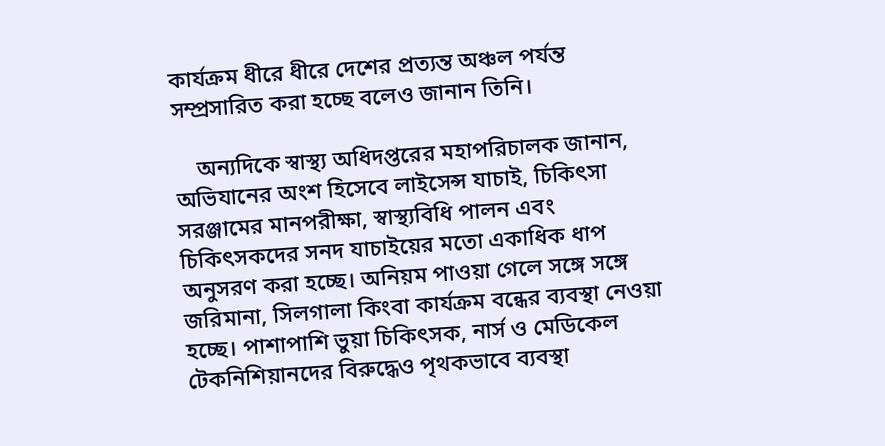কার্যক্রম ধীরে ধীরে দেশের প্রত্যন্ত অঞ্চল পর্যন্ত সম্প্রসারিত করা হচ্ছে বলেও জানান তিনি।

    অন্যদিকে স্বাস্থ্য অধিদপ্তরের মহাপরিচালক জানান, অভিযানের অংশ হিসেবে লাইসেন্স যাচাই, চিকিৎসা সরঞ্জামের মানপরীক্ষা, স্বাস্থ্যবিধি পালন এবং চিকিৎসকদের সনদ যাচাইয়ের মতো একাধিক ধাপ অনুসরণ করা হচ্ছে। অনিয়ম পাওয়া গেলে সঙ্গে সঙ্গে জরিমানা, সিলগালা কিংবা কার্যক্রম বন্ধের ব্যবস্থা নেওয়া হচ্ছে। পাশাপাশি ভুয়া চিকিৎসক, নার্স ও মেডিকেল টেকনিশিয়ানদের বিরুদ্ধেও পৃথকভাবে ব্যবস্থা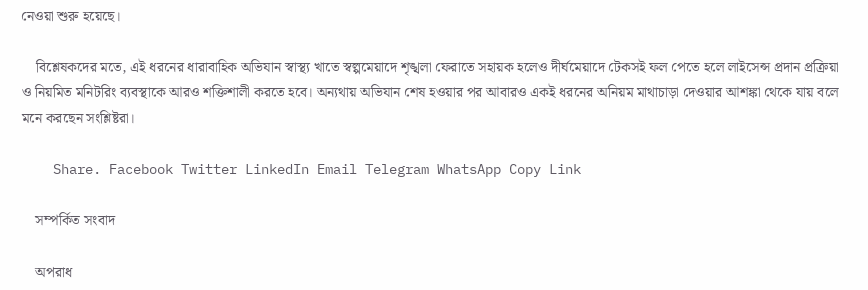নেওয়া শুরু হয়েছে।

    বিশ্লেষকদের মতে, এই ধরনের ধারাবাহিক অভিযান স্বাস্থ্য খাতে স্বল্পমেয়াদে শৃঙ্খলা ফেরাতে সহায়ক হলেও দীর্ঘমেয়াদে টেকসই ফল পেতে হলে লাইসেন্স প্রদান প্রক্রিয়া ও নিয়মিত মনিটরিং ব্যবস্থাকে আরও শক্তিশালী করতে হবে। অন্যথায় অভিযান শেষ হওয়ার পর আবারও একই ধরনের অনিয়ম মাথাচাড়া দেওয়ার আশঙ্কা থেকে যায় বলে মনে করছেন সংশ্লিষ্টরা।

    Share. Facebook Twitter LinkedIn Email Telegram WhatsApp Copy Link

    সম্পর্কিত সংবাদ

    অপরাধ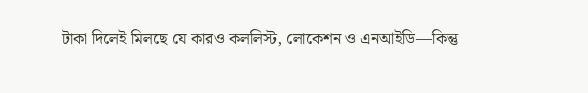টাকা দিলেই মিলছে যে কারও কললিস্ট, লোকেশন ও এনআইডি—কিন্তু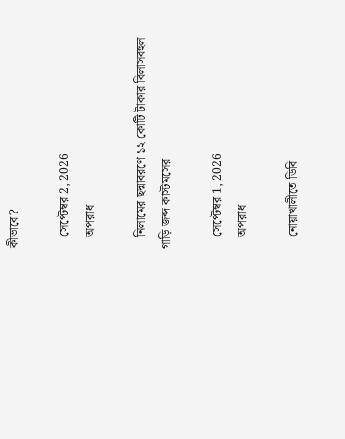কীভাবে?

    সেপ্টেম্বর 2, 2026
    অপরাধ

    নিলামের ছদ্মাবরণে ১২ কোটি টাকার বিলাসবহুল গাড়ি জব্দ কাস্টমসের

    সেপ্টেম্বর 1, 2026
    অপরাধ

    নোয়াখালীতে ডিবি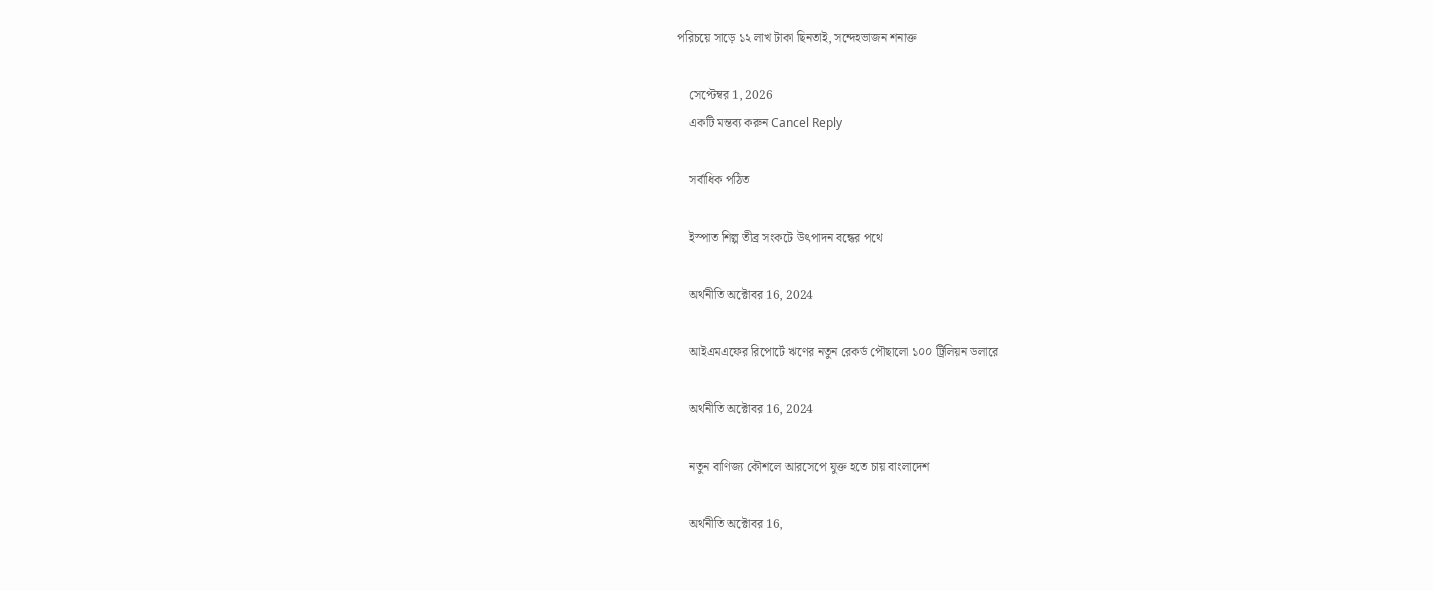পরিচয়ে সাড়ে ১২ লাখ টাকা ছিনতাই, সন্দেহভাজন শনাক্ত

    সেপ্টেম্বর 1, 2026
    একটি মন্তব্য করুন Cancel Reply

    সর্বাধিক পঠিত

    ইস্পাত শিল্প তীব্র সংকটে উৎপাদন বন্ধের পথে

    অর্থনীতি অক্টোবর 16, 2024

    আইএমএফের রিপোর্টে ঋণের নতুন রেকর্ড পৌছালো ১০০ ট্রিলিয়ন ডলারে

    অর্থনীতি অক্টোবর 16, 2024

    নতুন বাণিজ্য কৌশলে আরসেপে যুক্ত হতে চায় বাংলাদেশ

    অর্থনীতি অক্টোবর 16,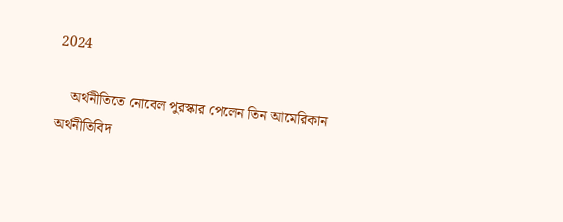2024

    অর্থনীতিতে নোবেল পুরস্কার পেলেন তিন আমেরিকান অর্থনীতিবিদ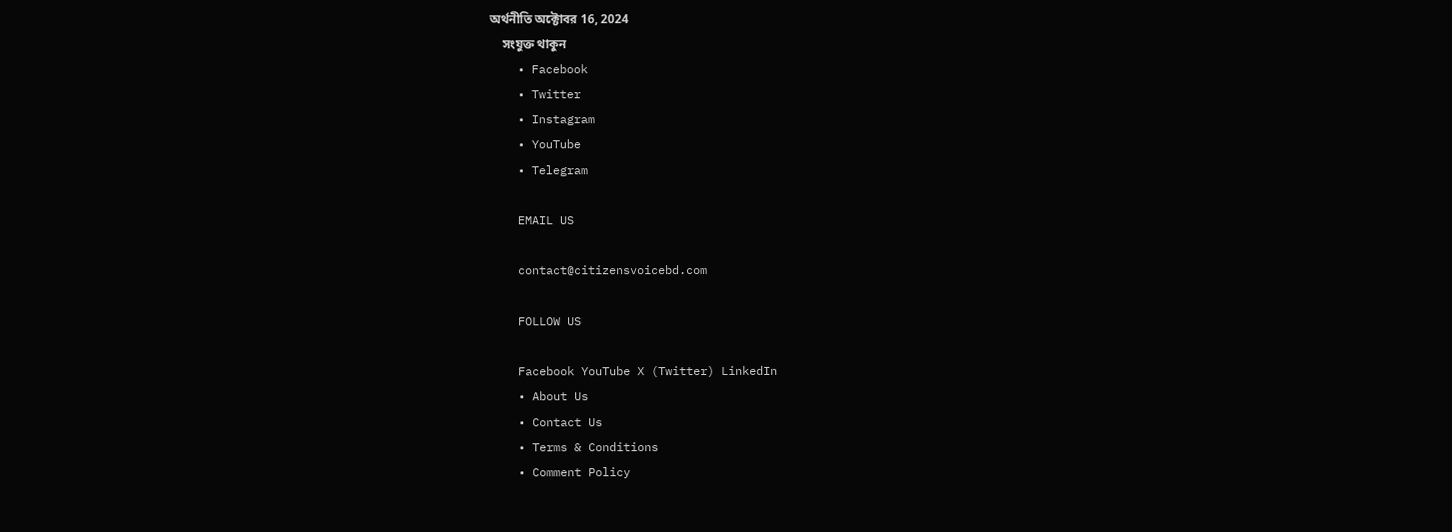অর্থনীতি অক্টোবর 16, 2024
    সংযুক্ত থাকুন
    • Facebook
    • Twitter
    • Instagram
    • YouTube
    • Telegram

    EMAIL US

    contact@citizensvoicebd.com

    FOLLOW US

    Facebook YouTube X (Twitter) LinkedIn
    • About Us
    • Contact Us
    • Terms & Conditions
    • Comment Policy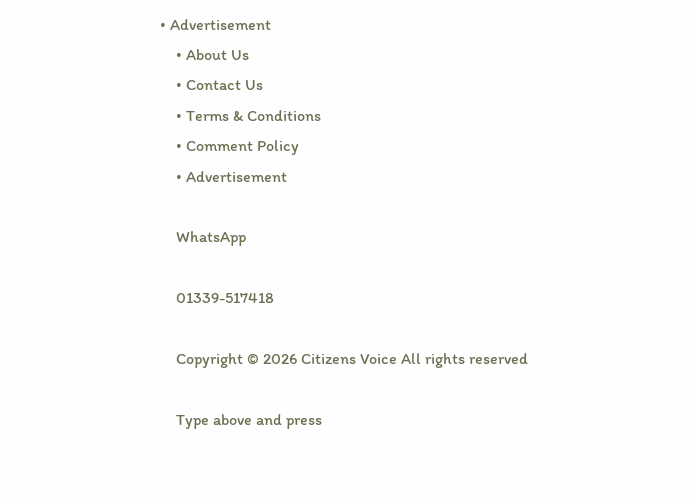• Advertisement
    • About Us
    • Contact Us
    • Terms & Conditions
    • Comment Policy
    • Advertisement

    WhatsApp

    01339-517418

    Copyright © 2026 Citizens Voice All rights reserved

    Type above and press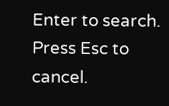Enter to search. Press Esc to cancel.